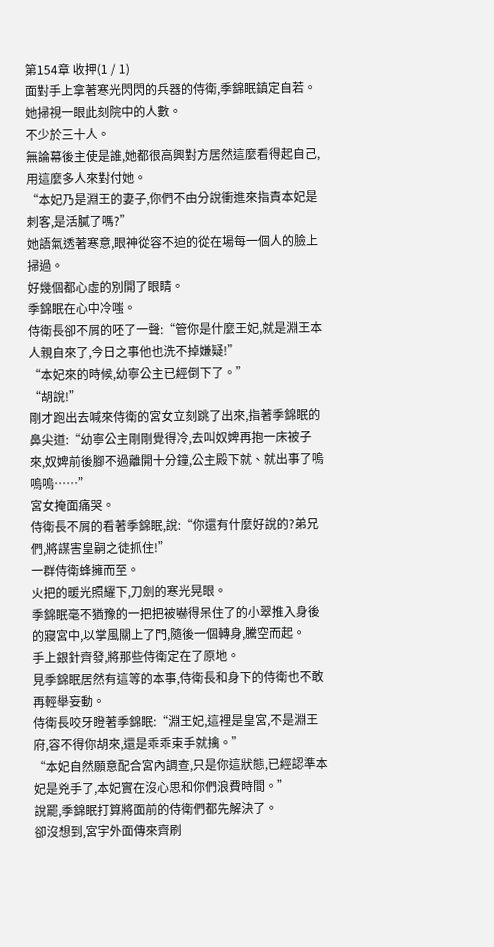第154章 收押(1 / 1)
面對手上拿著寒光閃閃的兵器的侍衛,季錦眠鎮定自若。
她掃視一眼此刻院中的人數。
不少於三十人。
無論幕後主使是誰,她都很高興對方居然這麼看得起自己,用這麼多人來對付她。
“本妃乃是淵王的妻子,你們不由分說衝進來指責本妃是刺客,是活膩了嗎?”
她語氣透著寒意,眼神從容不迫的從在場每一個人的臉上掃過。
好幾個都心虛的別開了眼睛。
季錦眠在心中冷嗤。
侍衛長卻不屑的呸了一聲:“管你是什麼王妃,就是淵王本人親自來了,今日之事他也洗不掉嫌疑!”
“本妃來的時候,幼寧公主已經倒下了。”
“胡說!”
剛才跑出去喊來侍衛的宮女立刻跳了出來,指著季錦眠的鼻尖道:“幼寧公主剛剛覺得冷,去叫奴婢再抱一床被子來,奴婢前後腳不過離開十分鐘,公主殿下就、就出事了嗚嗚嗚……”
宮女掩面痛哭。
侍衛長不屑的看著季錦眠,說:“你還有什麼好說的?弟兄們,將謀害皇嗣之徒抓住!”
一群侍衛蜂擁而至。
火把的暖光照耀下,刀劍的寒光晃眼。
季錦眠毫不猶豫的一把把被嚇得呆住了的小翠推入身後的寢宮中,以掌風關上了門,隨後一個轉身,騰空而起。
手上銀針齊發,將那些侍衛定在了原地。
見季錦眠居然有這等的本事,侍衛長和身下的侍衛也不敢再輕舉妄動。
侍衛長咬牙瞪著季錦眠:“淵王妃,這裡是皇宮,不是淵王府,容不得你胡來,還是乖乖束手就擒。”
“本妃自然願意配合宮內調查,只是你這狀態,已經認準本妃是兇手了,本妃實在沒心思和你們浪費時間。”
說罷,季錦眠打算將面前的侍衛們都先解決了。
卻沒想到,宮宇外面傳來齊刷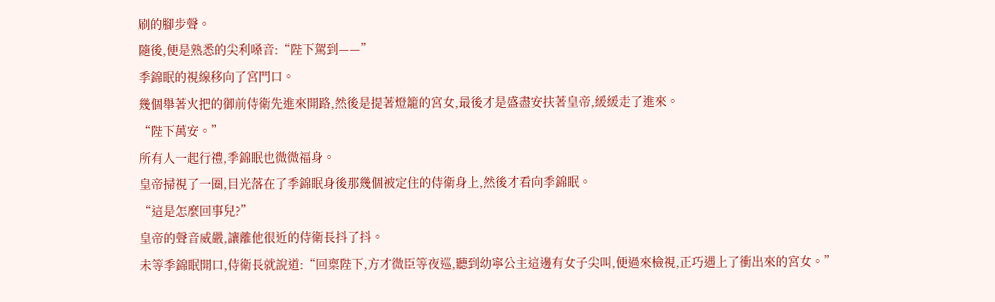刷的腳步聲。
隨後,便是熟悉的尖利嗓音:“陛下駕到——”
季錦眠的視線移向了宮門口。
幾個舉著火把的御前侍衛先進來開路,然後是提著燈籠的宮女,最後才是盛盡安扶著皇帝,緩緩走了進來。
“陛下萬安。”
所有人一起行禮,季錦眠也微微福身。
皇帝掃視了一圈,目光落在了季錦眠身後那幾個被定住的侍衛身上,然後才看向季錦眠。
“這是怎麼回事兒?”
皇帝的聲音威嚴,讓離他很近的侍衛長抖了抖。
未等季錦眠開口,侍衛長就說道:“回稟陛下,方才微臣等夜巡,聽到幼寧公主這邊有女子尖叫,便過來檢視,正巧遇上了衝出來的宮女。”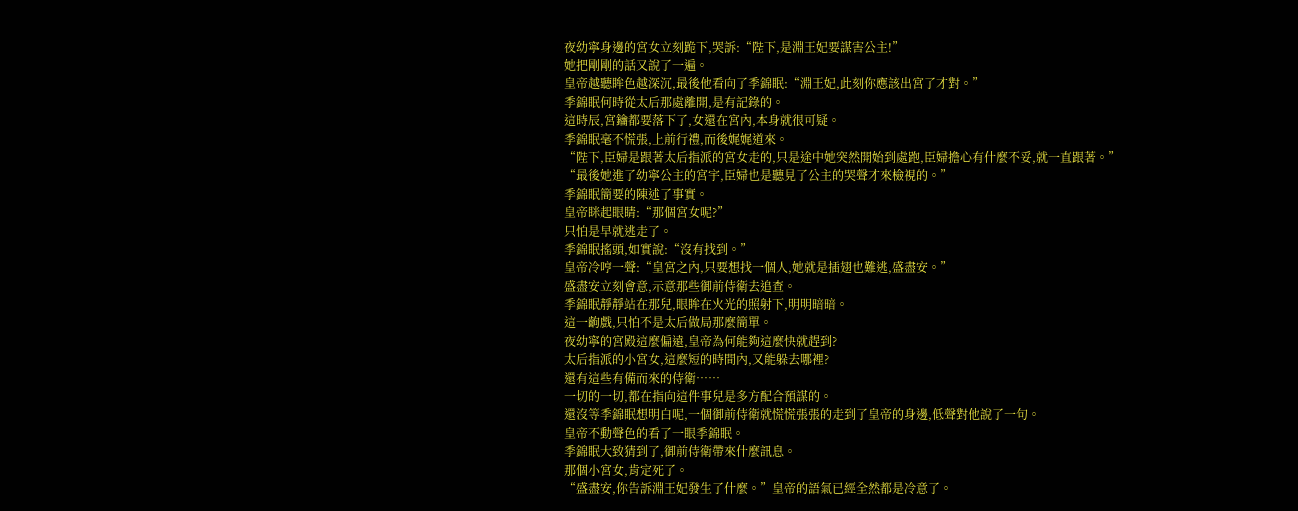夜幼寧身邊的宮女立刻跪下,哭訴:“陛下,是淵王妃要謀害公主!”
她把剛剛的話又說了一遍。
皇帝越聽眸色越深沉,最後他看向了季錦眠:“淵王妃,此刻你應該出宮了才對。”
季錦眠何時從太后那處離開,是有記錄的。
這時辰,宮鑰都要落下了,女還在宮內,本身就很可疑。
季錦眠毫不慌張,上前行禮,而後娓娓道來。
“陛下,臣婦是跟著太后指派的宮女走的,只是途中她突然開始到處跑,臣婦擔心有什麼不妥,就一直跟著。”
“最後她進了幼寧公主的宮宇,臣婦也是聽見了公主的哭聲才來檢視的。”
季錦眠簡要的陳述了事實。
皇帝眯起眼睛:“那個宮女呢?”
只怕是早就逃走了。
季錦眠搖頭,如實說:“沒有找到。”
皇帝冷哼一聲:“皇宮之內,只要想找一個人,她就是插翅也難逃,盛盡安。”
盛盡安立刻會意,示意那些御前侍衛去追查。
季錦眠靜靜站在那兒,眼眸在火光的照射下,明明暗暗。
這一齣戲,只怕不是太后做局那麼簡單。
夜幼寧的宮殿這麼偏遠,皇帝為何能夠這麼快就趕到?
太后指派的小宮女,這麼短的時間內,又能躲去哪裡?
還有這些有備而來的侍衛……
一切的一切,都在指向這件事兒是多方配合預謀的。
還沒等季錦眠想明白呢,一個御前侍衛就慌慌張張的走到了皇帝的身邊,低聲對他說了一句。
皇帝不動聲色的看了一眼季錦眠。
季錦眠大致猜到了,御前侍衛帶來什麼訊息。
那個小宮女,肯定死了。
“盛盡安,你告訴淵王妃發生了什麼。”皇帝的語氣已經全然都是冷意了。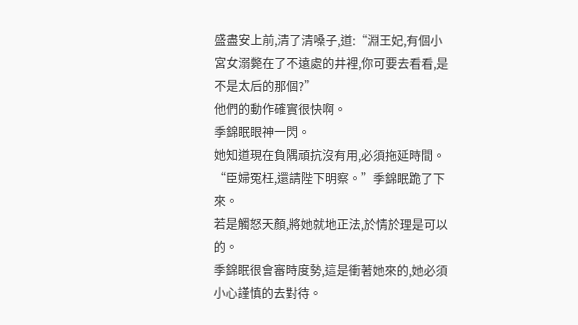盛盡安上前,清了清嗓子,道:“淵王妃,有個小宮女溺斃在了不遠處的井裡,你可要去看看,是不是太后的那個?”
他們的動作確實很快啊。
季錦眠眼神一閃。
她知道現在負隅頑抗沒有用,必須拖延時間。
“臣婦冤枉,還請陛下明察。”季錦眠跪了下來。
若是觸怒天顏,將她就地正法,於情於理是可以的。
季錦眠很會審時度勢,這是衝著她來的,她必須小心謹慎的去對待。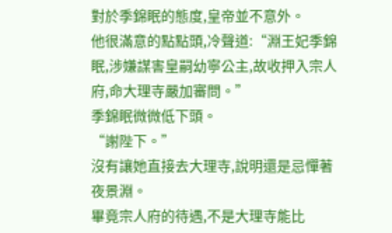對於季錦眠的態度,皇帝並不意外。
他很滿意的點點頭,冷聲道:“淵王妃季錦眠,涉嫌謀害皇嗣幼寧公主,故收押入宗人府,命大理寺嚴加審問。”
季錦眠微微低下頭。
“謝陛下。”
沒有讓她直接去大理寺,說明還是忌憚著夜景淵。
畢竟宗人府的待遇,不是大理寺能比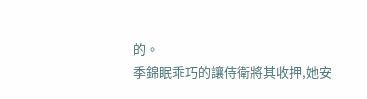的。
季錦眠乖巧的讓侍衛將其收押,她安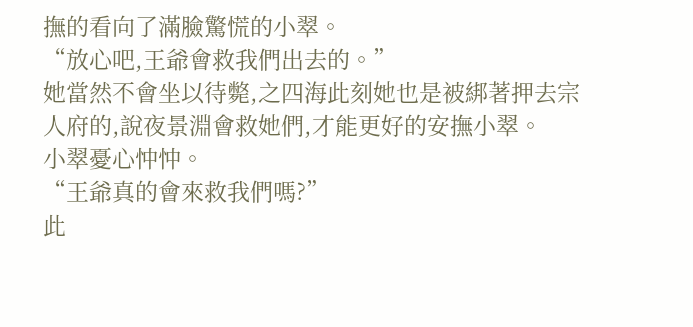撫的看向了滿臉驚慌的小翠。
“放心吧,王爺會救我們出去的。”
她當然不會坐以待斃,之四海此刻她也是被綁著押去宗人府的,說夜景淵會救她們,才能更好的安撫小翠。
小翠憂心忡忡。
“王爺真的會來救我們嗎?”
此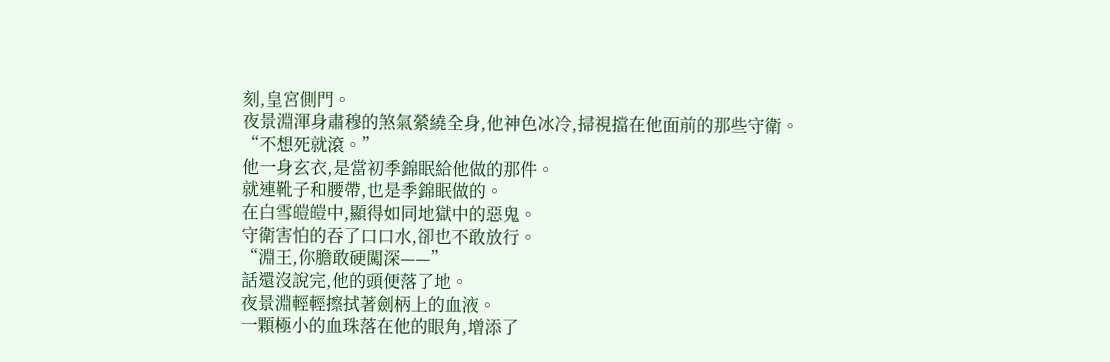刻,皇宮側門。
夜景淵渾身肅穆的煞氣縈繞全身,他神色冰冷,掃視擋在他面前的那些守衛。
“不想死就滾。”
他一身玄衣,是當初季錦眠給他做的那件。
就連靴子和腰帶,也是季錦眠做的。
在白雪皚皚中,顯得如同地獄中的惡鬼。
守衛害怕的吞了口口水,卻也不敢放行。
“淵王,你膽敢硬闖深——”
話還沒說完,他的頭便落了地。
夜景淵輕輕擦拭著劍柄上的血液。
一顆極小的血珠落在他的眼角,增添了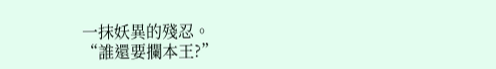一抹妖異的殘忍。
“誰還要攔本王?”